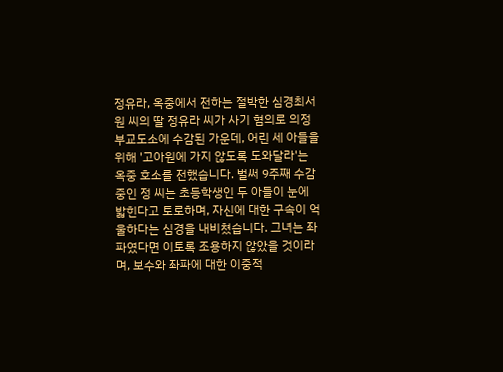정유라, 옥중에서 전하는 절박한 심경최서원 씨의 딸 정유라 씨가 사기 혐의로 의정부교도소에 수감된 가운데, 어린 세 아들을 위해 '고아원에 가지 않도록 도와달라'는 옥중 호소를 전했습니다. 벌써 9주째 수감 중인 정 씨는 초등학생인 두 아들이 눈에 밟힌다고 토로하며, 자신에 대한 구속이 억울하다는 심경을 내비쳤습니다. 그녀는 좌파였다면 이토록 조용하지 않았을 것이라며, 보수와 좌파에 대한 이중적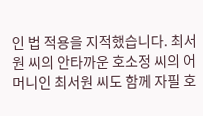인 법 적용을 지적했습니다. 최서원 씨의 안타까운 호소정 씨의 어머니인 최서원 씨도 함께 자필 호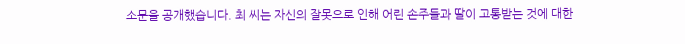소문을 공개했습니다. 최 씨는 자신의 잘못으로 인해 어린 손주들과 딸이 고통받는 것에 대한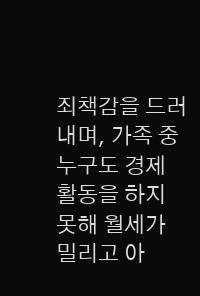죄책감을 드러내며, 가족 중 누구도 경제 활동을 하지 못해 월세가 밀리고 아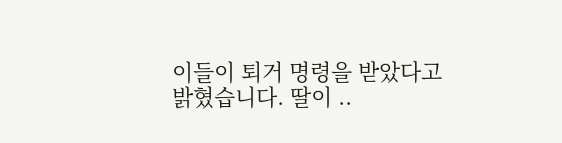이들이 퇴거 명령을 받았다고 밝혔습니다. 딸이 ..